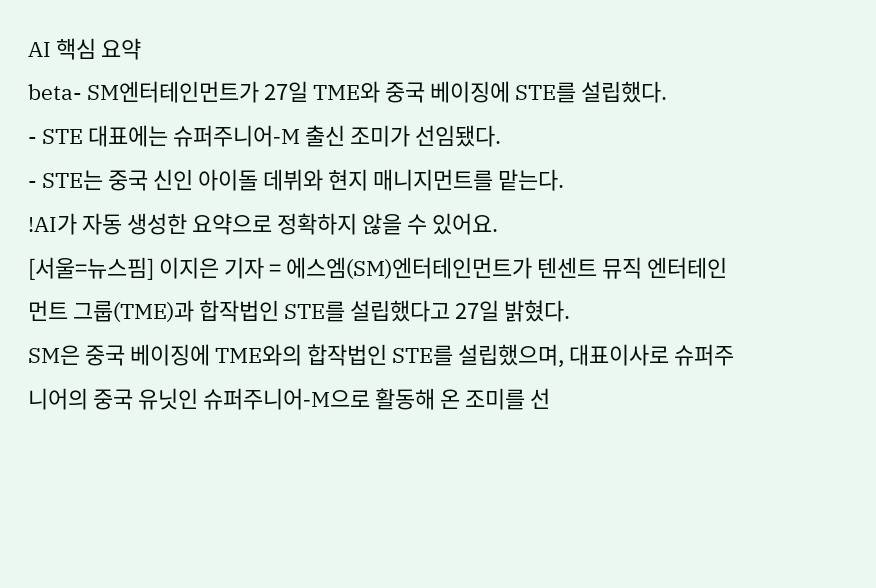AI 핵심 요약
beta- SM엔터테인먼트가 27일 TME와 중국 베이징에 STE를 설립했다.
- STE 대표에는 슈퍼주니어-M 출신 조미가 선임됐다.
- STE는 중국 신인 아이돌 데뷔와 현지 매니지먼트를 맡는다.
!AI가 자동 생성한 요약으로 정확하지 않을 수 있어요.
[서울=뉴스핌] 이지은 기자 = 에스엠(SM)엔터테인먼트가 텐센트 뮤직 엔터테인먼트 그룹(TME)과 합작법인 STE를 설립했다고 27일 밝혔다.
SM은 중국 베이징에 TME와의 합작법인 STE를 설립했으며, 대표이사로 슈퍼주니어의 중국 유닛인 슈퍼주니어-M으로 활동해 온 조미를 선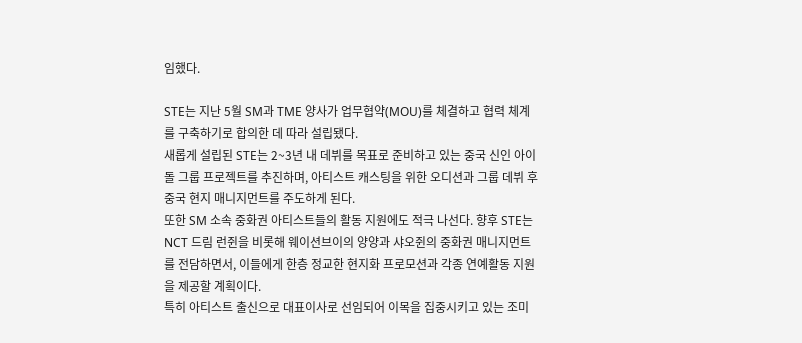임했다.

STE는 지난 5월 SM과 TME 양사가 업무협약(MOU)를 체결하고 협력 체계를 구축하기로 합의한 데 따라 설립됐다.
새롭게 설립된 STE는 2~3년 내 데뷔를 목표로 준비하고 있는 중국 신인 아이돌 그룹 프로젝트를 추진하며, 아티스트 캐스팅을 위한 오디션과 그룹 데뷔 후 중국 현지 매니지먼트를 주도하게 된다.
또한 SM 소속 중화권 아티스트들의 활동 지원에도 적극 나선다. 향후 STE는 NCT 드림 런쥔을 비롯해 웨이션브이의 양양과 샤오쥔의 중화권 매니지먼트를 전담하면서, 이들에게 한층 정교한 현지화 프로모션과 각종 연예활동 지원을 제공할 계획이다.
특히 아티스트 출신으로 대표이사로 선임되어 이목을 집중시키고 있는 조미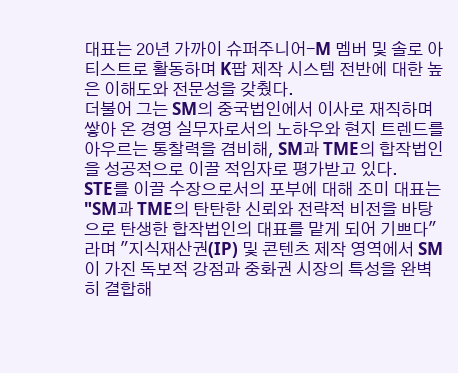대표는 20년 가까이 슈퍼주니어-M 멤버 및 솔로 아티스트로 활동하며 K팝 제작 시스템 전반에 대한 높은 이해도와 전문성을 갖췄다.
더불어 그는 SM의 중국법인에서 이사로 재직하며 쌓아 온 경영 실무자로서의 노하우와 현지 트렌드를 아우르는 통찰력을 겸비해, SM과 TME의 합작법인을 성공적으로 이끌 적임자로 평가받고 있다.
STE를 이끌 수장으로서의 포부에 대해 조미 대표는 "SM과 TME의 탄탄한 신뢰와 전략적 비전을 바탕으로 탄생한 합작법인의 대표를 맡게 되어 기쁘다"라며 "지식재산권(IP) 및 콘텐츠 제작 영역에서 SM이 가진 독보적 강점과 중화권 시장의 특성을 완벽히 결합해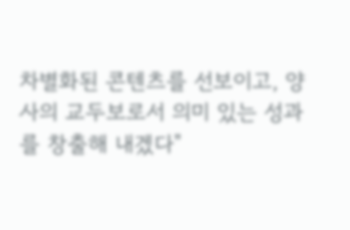차별화된 콘텐츠를 선보이고, 양사의 교두보로서 의미 있는 성과를 창출해 내겠다"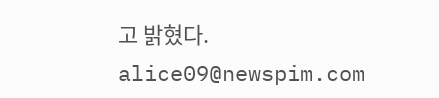고 밝혔다.
alice09@newspim.com